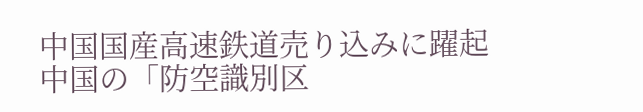中国国産高速鉄道売り込みに躍起
中国の「防空識別区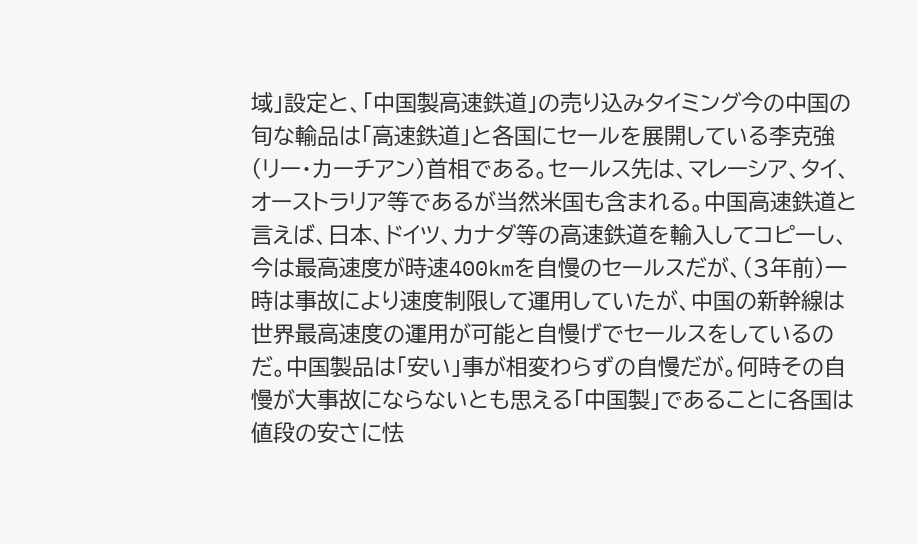域」設定と、「中国製高速鉄道」の売り込みタイミング今の中国の旬な輸品は「高速鉄道」と各国にセールを展開している李克強(リー・カーチアン)首相である。セールス先は、マレーシア、タイ、オーストラリア等であるが当然米国も含まれる。中国高速鉄道と言えば、日本、ドイツ、カナダ等の高速鉄道を輸入してコピーし、今は最高速度が時速400kmを自慢のセールスだが、(3年前)一時は事故により速度制限して運用していたが、中国の新幹線は世界最高速度の運用が可能と自慢げでセールスをしているのだ。中国製品は「安い」事が相変わらずの自慢だが。何時その自慢が大事故にならないとも思える「中国製」であることに各国は値段の安さに怯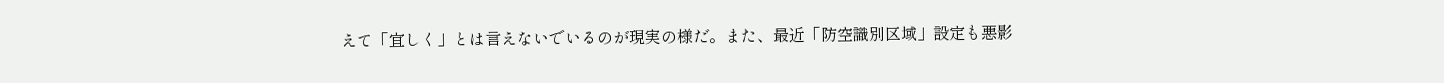えて「宜しく」とは言えないでいるのが現実の様だ。また、最近「防空識別区域」設定も悪影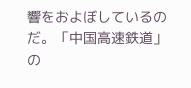響をおよぼしているのだ。「中国高速鉄道」の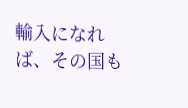輸入になれば、その国も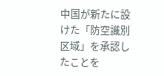中国が新たに設けた「防空識別区域」を承認したことを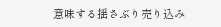意味する揺さぶり売り込み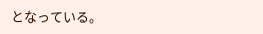となっている。